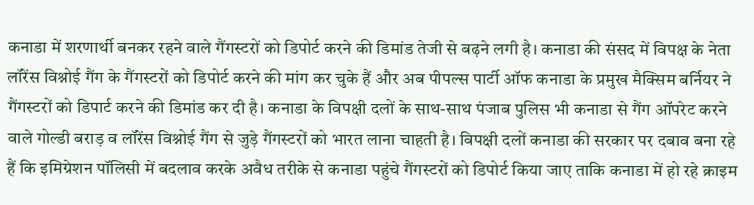कनाडा में शरणार्थी बनकर रहने वाले गैंगस्टरों को डिपोर्ट करने की डिमांड तेजी से बढ़ने लगी है। कनाडा की संसद में विपक्ष के नेता लॉरेंस विश्नोई गैंग के गैंगस्टरों को डिपोर्ट करने की मांग कर चुके हैं और अब पीपल्स पार्टी ऑफ कनाडा के प्रमुख मैक्सिम बर्नियर ने गैंगस्टरों को डिपार्ट करने की डिमांड कर दी है। कनाडा के विपक्षी दलों के साथ-साथ पंजाब पुलिस भी कनाडा से गैंग ऑपरेट करने वाले गोल्डी बराड़ व लॉरेंस विश्नोई गैंग से जुड़े गैंगस्टरों को भारत लाना चाहती है। विपक्षी दलों कनाडा की सरकार पर दबाव बना रहे हैं कि इमिग्रेशन पॉलिसी में बदलाव करके अवैध तरीके से कनाडा पहुंचे गैंगस्टरों को डिपोर्ट किया जाए ताकि कनाडा में हो रहे क्राइम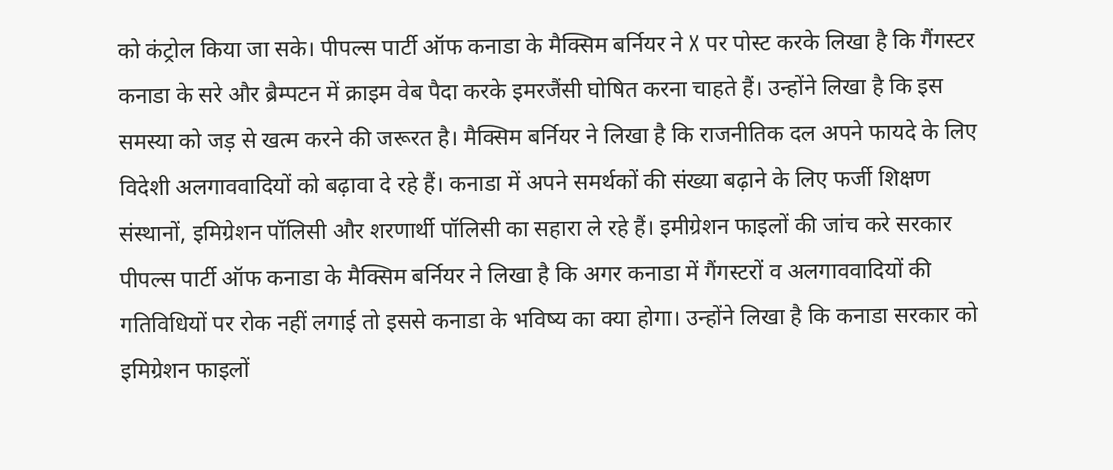को कंट्रोल किया जा सके। पीपल्स पार्टी ऑफ कनाडा के मैक्सिम बर्नियर ने X पर पोस्ट करके लिखा है कि गैंगस्टर कनाडा के सरे और ब्रैम्पटन में क्राइम वेब पैदा करके इमरजैंसी घोषित करना चाहते हैं। उन्होंने लिखा है कि इस समस्या को जड़ से खत्म करने की जरूरत है। मैक्सिम बर्नियर ने लिखा है कि राजनीतिक दल अपने फायदे के लिए विदेशी अलगाववादियों को बढ़ावा दे रहे हैं। कनाडा में अपने समर्थकों की संख्या बढ़ाने के लिए फर्जी शिक्षण संस्थानों, इमिग्रेशन पॉलिसी और शरणार्थी पॉलिसी का सहारा ले रहे हैं। इमीग्रेशन फाइलों की जांच करे सरकार पीपल्स पार्टी ऑफ कनाडा के मैक्सिम बर्नियर ने लिखा है कि अगर कनाडा में गैंगस्टरों व अलगाववादियों की गतिविधियों पर रोक नहीं लगाई तो इससे कनाडा के भविष्य का क्या होगा। उन्होंने लिखा है कि कनाडा सरकार को इमिग्रेशन फाइलों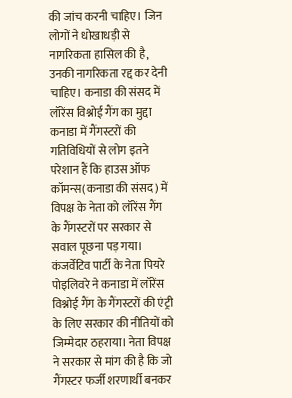की जांच करनी चाहिए। जिन लोगों ने धोखाधड़ी से नागरिकता हासिल की है, उनकी नागरिकता रद्द कर देनी चाहिए। कनाडा की संसद में लॉरेंस विश्नोई गैंग का मुद्दा कनाडा में गैंगस्टरों की गतिविधियों से लोग इतने परेशान हैं कि हाउस ऑफ कॉमन्स(कनाडा की संसद) में विपक्ष के नेता को लॉरेंस गैंग के गैंगस्टरों पर सरकार से सवाल पूछना पड़ गया। कंजर्वेटिव पार्टी के नेता पियरे पोइलिवरे ने कनाडा में लॉरेंस विश्नोई गैंग के गैंगस्टरों की एंट्री के लिए सरकार की नीतियों को जिम्मेदार ठहराया। नेता विपक्ष ने सरकार से मांग की है कि जो गैंगस्टर फर्जी शरणार्थी बनकर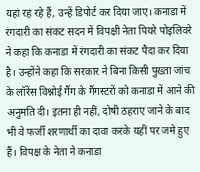यहां रह रहे हैं, उन्हें डिपोर्ट कर दिया जाए। कनाडा में रंगदारी का संकट सदन में विपक्षी नेता पियरे पोइलिवरे ने कहा कि कनाडा में रंगदारी का संकट पैदा कर दिया है। उन्होंने कहा कि सरकार ने बिना किसी पुख्ता जांच के लॉरेंस विश्नोई गैंग के गैंगस्टरों को कनाडा में आने की अनुमति दी। इतना ही नहीं, दोषी ठहराए जाने के बाद भी वे फर्जी शरणार्थी का दावा करके यहीं पर जमे हुए हैं। विपक्ष के नेता ने कनाडा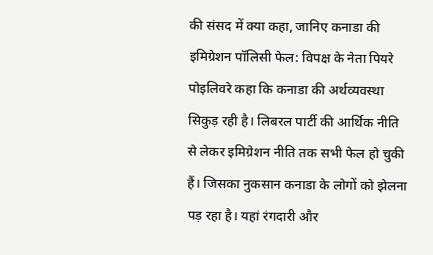की संसद में क्या कहा, जानिए कनाडा की इमिग्रेशन पॉलिसी फेल: विपक्ष के नेता पियरे पोइलिवरे कहा कि कनाडा की अर्थव्यवस्था सिकुड़ रही है। लिबरल पार्टी की आर्थिक नीति से लेकर इमिग्रेशन नीति तक सभी फेल हो चुकी हैं। जिसका नुकसान कनाडा के लोगों को झेलना पड़ रहा है। यहां रंगदारी और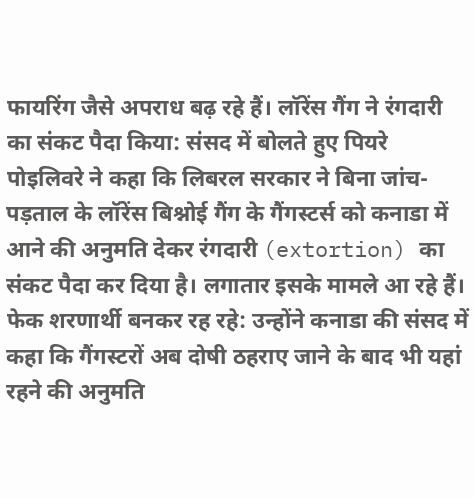फायरिंग जैसे अपराध बढ़ रहे हैं। लॉरेंस गैंग ने रंगदारी का संकट पैदा किया: संसद में बोलते हुए पियरे पोइलिवरे ने कहा कि लिबरल सरकार ने बिना जांच-पड़ताल के लॉरेंस बिश्नोई गैंग के गैंगस्टर्स को कनाडा में आने की अनुमति देकर रंगदारी (extortion) का संकट पैदा कर दिया है। लगातार इसके मामले आ रहे हैं। फेक शरणार्थी बनकर रह रहे: उन्होंने कनाडा की संसद में कहा कि गैंगस्टरों अब दोषी ठहराए जाने के बाद भी यहां रहने की अनुमति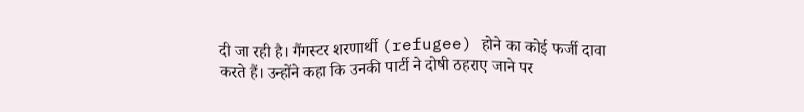दी जा रही है। गैंगस्टर शरणार्थी (refugee) होने का कोई फर्जी दावा करते हैं। उन्होंने कहा कि उनकी पार्टी ने दोषी ठहराए जाने पर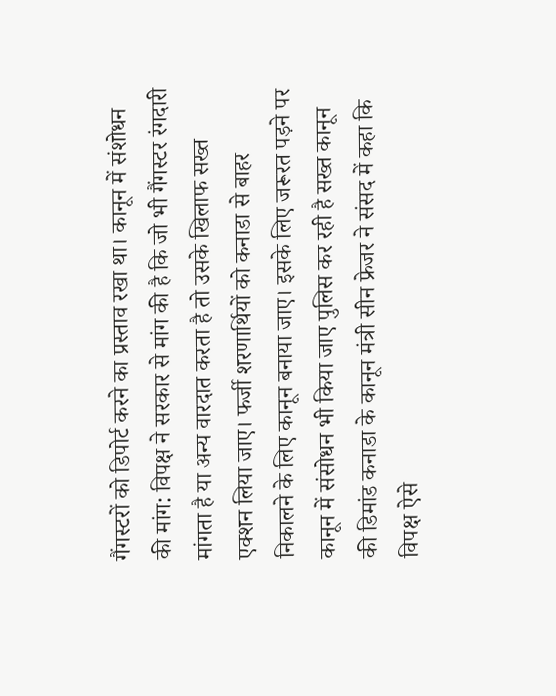गैंगस्टरों को डिपोर्ट करने का प्रस्ताव रखा था। कानून में संशोधन की मांग: विपक्ष ने सरकार से मांग की है कि जो भी गैंगस्टर रंगदारी मांगता है या अन्य वारदात करता है तो उसके खिलाफ सख्त एक्शन लिया जाए। फर्जी शरणार्थियों को कनाडा से बाहर निकालने के लिए कानून बनाया जाए। इसके लिए जरूरत पड़ने पर कानून में संसोधन भी किया जाए पुलिस कर रही है सख्त कानून की डिमांड कनाडा के कानून मंत्री सीन फ्रेजर ने संसद में कहा कि विपक्ष ऐसे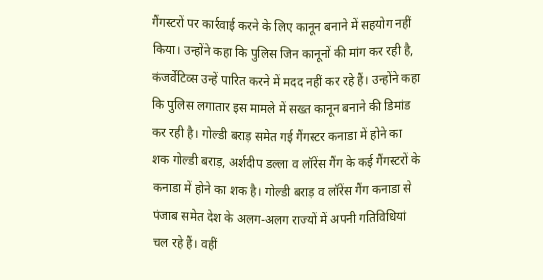गैंगस्टरों पर कार्रवाई करने के लिए कानून बनाने में सहयोग नहीं किया। उन्होंने कहा कि पुलिस जिन कानूनों की मांग कर रही है, कंजर्वेटिव्स उन्हें पारित करने में मदद नहीं कर रहे हैं। उन्होंने कहा कि पुलिस लगातार इस मामले में सख्त कानून बनाने की डिमांड कर रही है। गोल्डी बराड़ समेत गई गैंगस्टर कनाडा में होने का शक गोल्डी बराड़, अर्शदीप डल्ला व लॉरेंस गैंग के कई गैंगस्टरों के कनाडा में होने का शक है। गोल्डी बराड़ व लॉरेंस गैंग कनाडा से पंजाब समेत देश के अलग-अलग राज्यों में अपनी गतिविधियां चल रहे हैं। वहीं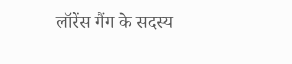लॉरेंस गैंग के सदस्य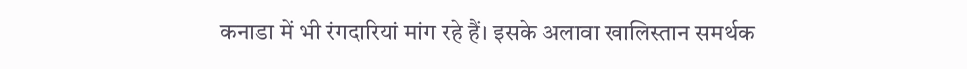कनाडा में भी रंगदारियां मांग रहे हैं। इसके अलावा खालिस्तान समर्थक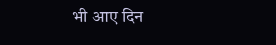भी आए दिन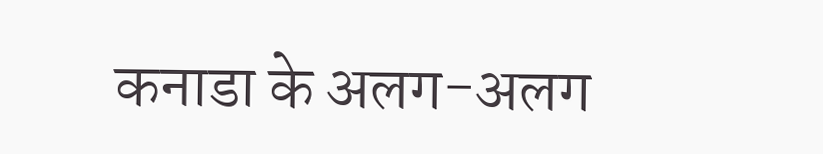कनाडा के अलग-अलग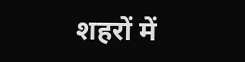शहरों में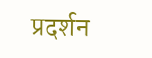प्रदर्शन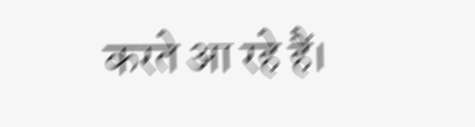करते आ रहे हैं।